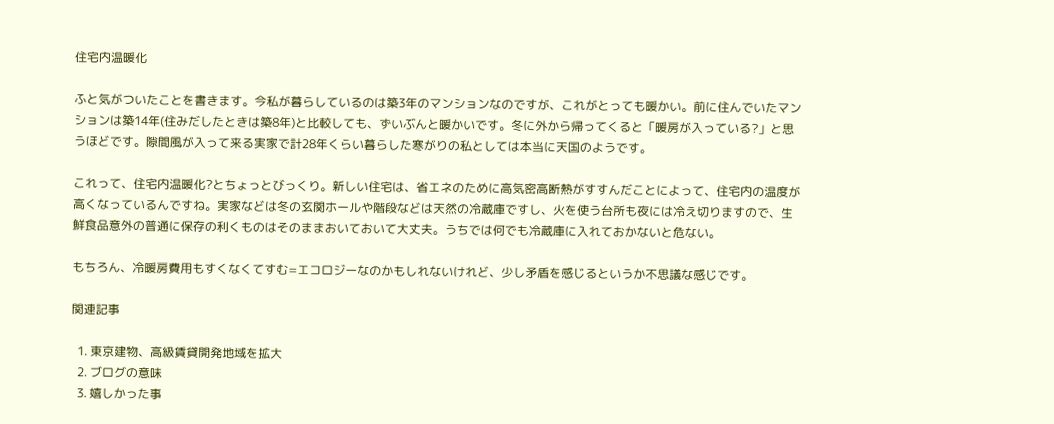住宅内温暖化

ふと気がついたことを書きます。今私が暮らしているのは築3年のマンションなのですが、これがとっても暖かい。前に住んでいたマンションは築14年(住みだしたときは築8年)と比較しても、ずいぶんと暖かいです。冬に外から帰ってくると「暖房が入っている?」と思うほどです。隙間風が入って来る実家で計28年くらい暮らした寒がりの私としては本当に天国のようです。

これって、住宅内温暖化?とちょっとびっくり。新しい住宅は、省エネのために高気密高断熱がすすんだことによって、住宅内の温度が高くなっているんですね。実家などは冬の玄関ホールや階段などは天然の冷蔵庫ですし、火を使う台所も夜には冷え切りますので、生鮮食品意外の普通に保存の利くものはそのままおいておいて大丈夫。うちでは何でも冷蔵庫に入れておかないと危ない。

もちろん、冷暖房費用もすくなくてすむ=エコロジーなのかもしれないけれど、少し矛盾を感じるというか不思議な感じです。

関連記事

  1. 東京建物、高級賃貸開発地域を拡大
  2. ブログの意味
  3. 嬉しかった事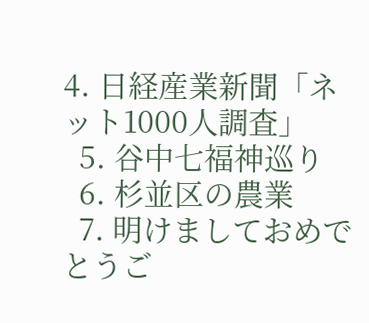4. 日経産業新聞「ネット1000人調査」
  5. 谷中七福神巡り
  6. 杉並区の農業
  7. 明けましておめでとうご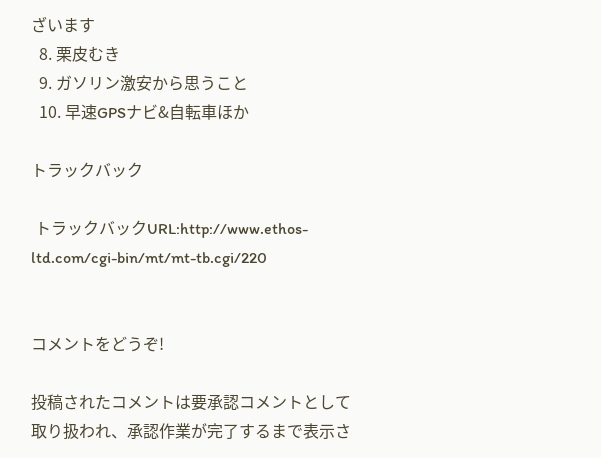ざいます
  8. 栗皮むき
  9. ガソリン激安から思うこと
  10. 早速GPSナビ&自転車ほか

トラックバック

 トラックバックURL:http://www.ethos-ltd.com/cgi-bin/mt/mt-tb.cgi/220


コメントをどうぞ!

投稿されたコメントは要承認コメントとして取り扱われ、承認作業が完了するまで表示さ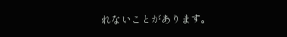れないことがあります。